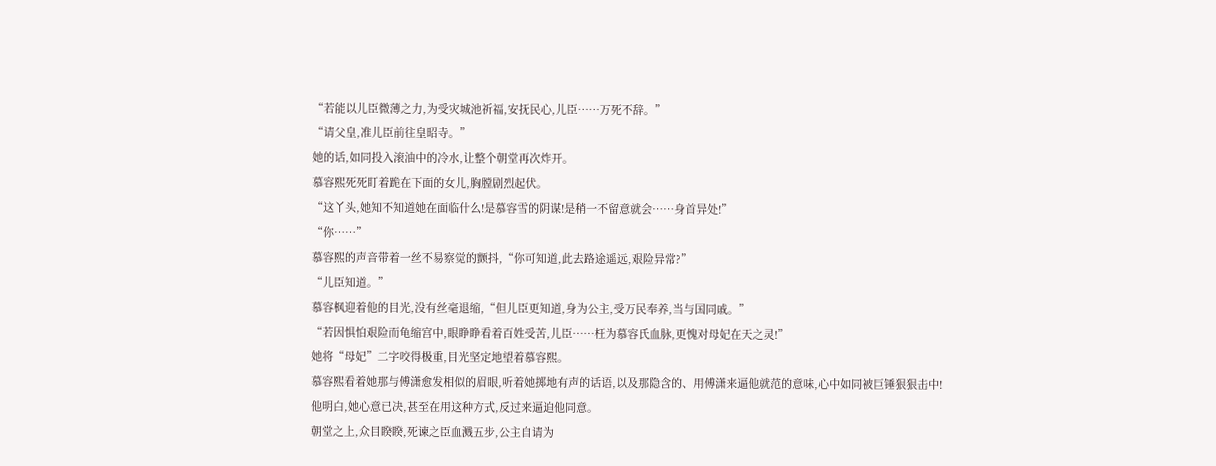“若能以儿臣微薄之力,为受灾城池祈福,安抚民心,儿臣……万死不辞。”
“请父皇,准儿臣前往皇昭寺。”
她的话,如同投入滚油中的冷水,让整个朝堂再次炸开。
慕容熙死死盯着跪在下面的女儿,胸膛剧烈起伏。
“这丫头,她知不知道她在面临什么!是慕容雪的阴谋!是稍一不留意就会……身首异处!”
“你……”
慕容熙的声音带着一丝不易察觉的颤抖,“你可知道,此去路途遥远,艰险异常?”
“儿臣知道。”
慕容枫迎着他的目光,没有丝毫退缩,“但儿臣更知道,身为公主,受万民奉养,当与国同戚。”
“若因惧怕艰险而龟缩宫中,眼睁睁看着百姓受苦,儿臣……枉为慕容氏血脉,更愧对母妃在天之灵!”
她将“母妃”二字咬得极重,目光坚定地望着慕容熙。
慕容熙看着她那与傅潇愈发相似的眉眼,听着她掷地有声的话语,以及那隐含的、用傅潇来逼他就范的意味,心中如同被巨锤狠狠击中!
他明白,她心意已决,甚至在用这种方式,反过来逼迫他同意。
朝堂之上,众目睽睽,死谏之臣血溅五步,公主自请为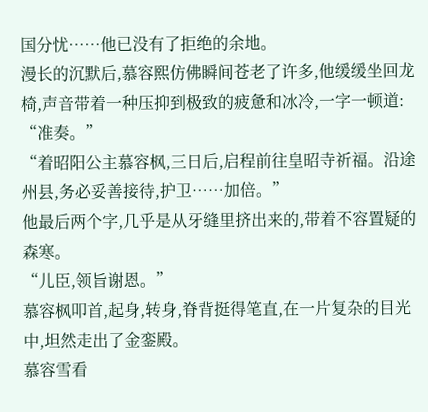国分忧……他已没有了拒绝的余地。
漫长的沉默后,慕容熙仿佛瞬间苍老了许多,他缓缓坐回龙椅,声音带着一种压抑到极致的疲惫和冰冷,一字一顿道:
“准奏。”
“着昭阳公主慕容枫,三日后,启程前往皇昭寺祈福。沿途州县,务必妥善接待,护卫……加倍。”
他最后两个字,几乎是从牙缝里挤出来的,带着不容置疑的森寒。
“儿臣,领旨谢恩。”
慕容枫叩首,起身,转身,脊背挺得笔直,在一片复杂的目光中,坦然走出了金銮殿。
慕容雪看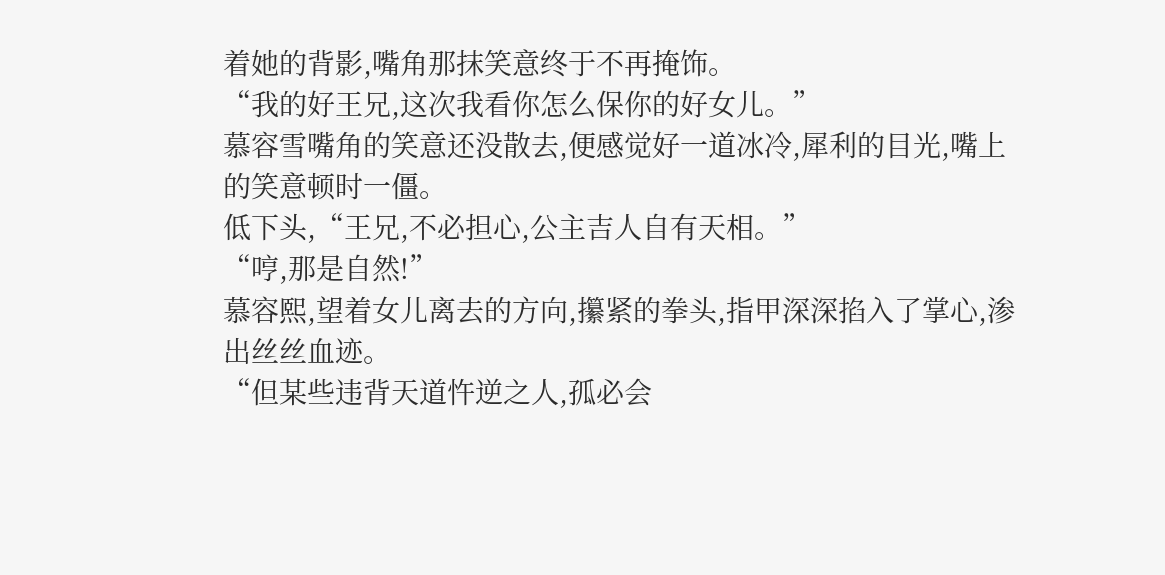着她的背影,嘴角那抹笑意终于不再掩饰。
“我的好王兄,这次我看你怎么保你的好女儿。”
慕容雪嘴角的笑意还没散去,便感觉好一道冰冷,犀利的目光,嘴上的笑意顿时一僵。
低下头,“王兄,不必担心,公主吉人自有天相。”
“哼,那是自然!”
慕容熙,望着女儿离去的方向,攥紧的拳头,指甲深深掐入了掌心,渗出丝丝血迹。
“但某些违背天道忤逆之人,孤必会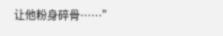让他粉身碎骨……”